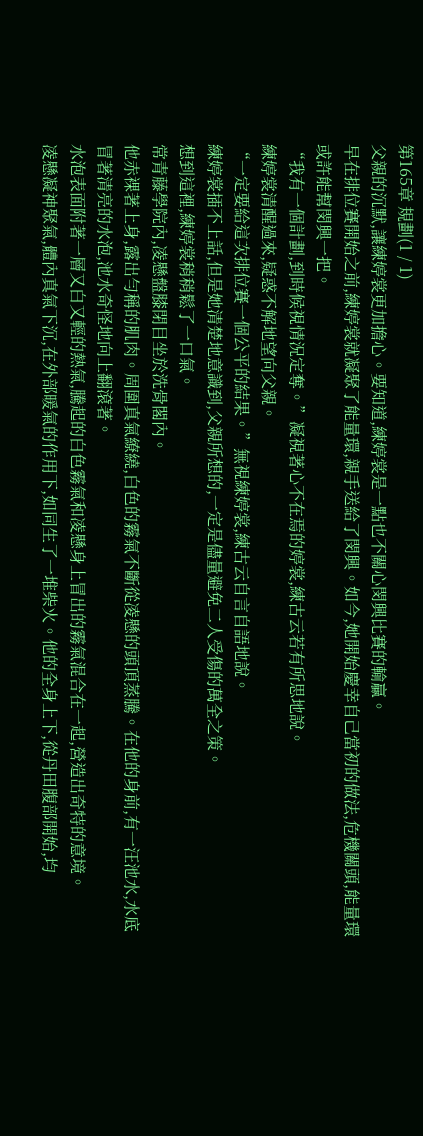第165章 規劃(1 / 1)
父親的沉默,讓練婷裳更加擔心。要知道,練婷裳是一點也不關心閔興比賽的輸贏。
早在排位賽開始之前,練婷裳就凝聚了能量環,親手送給了閔興。如今,她開始慶幸自己當初的做法,危機關頭,能量環或許能幫閔興一把。
“我有一個計劃,到時候視情況定奪。”凝視著心不在焉的婷裳,練古云若有所思地說。
練婷裳清醒過來,疑惑不解地望向父親。
“一定要給這次排位賽一個公平的結果。”無視練婷裳,練古云自言自語地說。
練婷裳插不上話,但是她清楚地意識到,父親所想的,一定是儘量避免二人受傷的萬全之策。
想到這裡,練婷裳稍稍鬆了一口氣。
常青藤學院內,凌懸盤膝閉目坐於洗骨閣內。
他赤裸著上身,露出勻稱的肌肉。周圍真氣繚繞,白色的霧氣不斷從凌懸的頭頂蒸騰。在他的身前,有一汪池水,水底冒著清亮的水泡,池水奇怪地向上翻滾著。
水泡表面附著一層又白又輕的熱氣,騰起的白色霧氣和凌懸身上冒出的霧氣混合在一起,營造出奇特的意境。
凌懸凝神聚氣,體內真氣下沉,在外部暖氣的作用下,如同生了一堆柴火。他的全身上下,從丹田腹部開始,均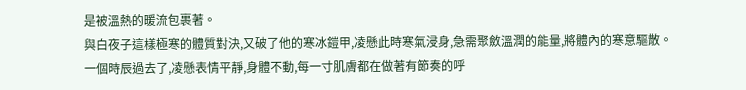是被溫熱的暖流包裹著。
與白夜子這樣極寒的體質對決,又破了他的寒冰鎧甲,凌懸此時寒氣浸身,急需聚斂溫潤的能量,將體內的寒意驅散。
一個時辰過去了,凌懸表情平靜,身體不動,每一寸肌膚都在做著有節奏的呼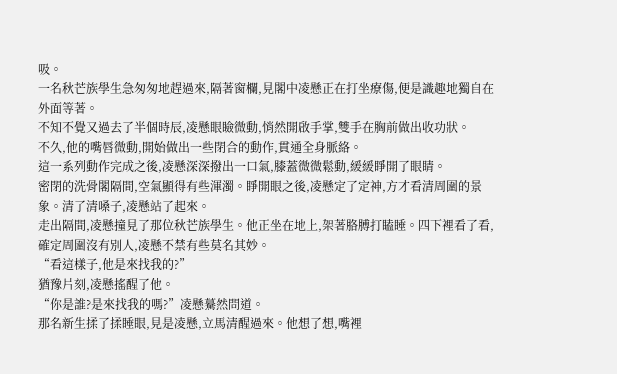吸。
一名秋芒族學生急匆匆地趕過來,隔著窗欄,見閣中凌懸正在打坐療傷,便是識趣地獨自在外面等著。
不知不覺又過去了半個時辰,凌懸眼瞼微動,悄然開啟手掌,雙手在胸前做出收功狀。
不久,他的嘴唇微動,開始做出一些閉合的動作,貫通全身脈絡。
這一系列動作完成之後,凌懸深深撥出一口氣,膝蓋微微鬆動,緩緩睜開了眼睛。
密閉的洗骨閣隔間,空氣顯得有些渾濁。睜開眼之後,凌懸定了定神,方才看清周圍的景象。清了清嗓子,凌懸站了起來。
走出隔間,凌懸撞見了那位秋芒族學生。他正坐在地上,架著胳膊打瞌睡。四下裡看了看,確定周圍沒有別人,凌懸不禁有些莫名其妙。
“看這樣子,他是來找我的?”
猶豫片刻,凌懸搖醒了他。
“你是誰?是來找我的嗎?”凌懸驀然問道。
那名新生揉了揉睡眼,見是凌懸,立馬清醒過來。他想了想,嘴裡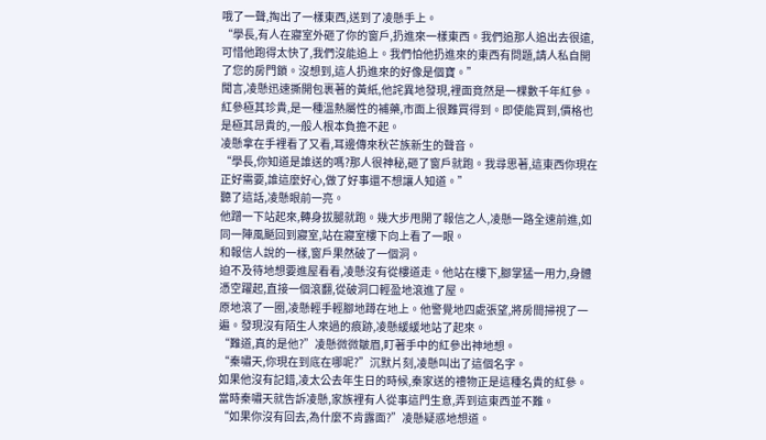哦了一聲,掏出了一樣東西,送到了凌懸手上。
“學長,有人在寢室外砸了你的窗戶,扔進來一樣東西。我們追那人追出去很遠,可惜他跑得太快了,我們沒能追上。我們怕他扔進來的東西有問題,請人私自開了您的房門鎖。沒想到,這人扔進來的好像是個寶。”
聞言,凌懸迅速撕開包裹著的黃紙,他詫異地發現,裡面竟然是一棵數千年紅參。
紅參極其珍貴,是一種溫熱屬性的補藥,市面上很難買得到。即使能買到,價格也是極其昂貴的,一般人根本負擔不起。
凌懸拿在手裡看了又看,耳邊傳來秋芒族新生的聲音。
“學長,你知道是誰送的嗎?那人很神秘,砸了窗戶就跑。我尋思著,這東西你現在正好需要,誰這麼好心,做了好事還不想讓人知道。”
聽了這話,凌懸眼前一亮。
他蹭一下站起來,轉身拔腿就跑。幾大步甩開了報信之人,凌懸一路全速前進,如同一陣風颳回到寢室,站在寢室樓下向上看了一眼。
和報信人說的一樣,窗戶果然破了一個洞。
迫不及待地想要進屋看看,凌懸沒有從樓道走。他站在樓下,腳掌猛一用力,身體憑空躍起,直接一個滾翻,從破洞口輕盈地滾進了屋。
原地滾了一圈,凌懸輕手輕腳地蹲在地上。他警覺地四處張望,將房間掃視了一遍。發現沒有陌生人來過的痕跡,凌懸緩緩地站了起來。
“難道,真的是他?”凌懸微微皺眉,盯著手中的紅參出神地想。
“秦嘯天,你現在到底在哪呢?”沉默片刻,凌懸叫出了這個名字。
如果他沒有記錯,凌太公去年生日的時候,秦家送的禮物正是這種名貴的紅參。當時秦嘯天就告訴凌懸,家族裡有人從事這門生意,弄到這東西並不難。
“如果你沒有回去,為什麼不肯露面?”凌懸疑惑地想道。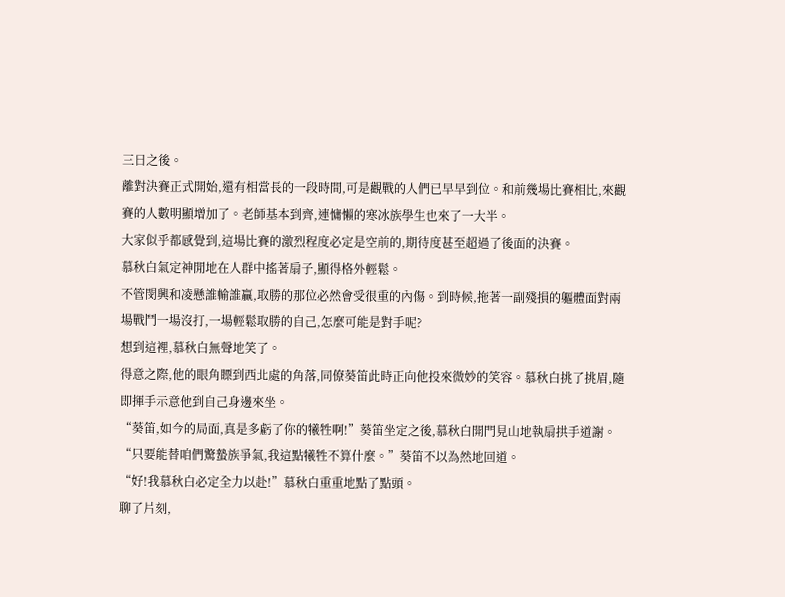三日之後。
離對決賽正式開始,還有相當長的一段時間,可是觀戰的人們已早早到位。和前幾場比賽相比,來觀賽的人數明顯增加了。老師基本到齊,連慵懶的寒冰族學生也來了一大半。
大家似乎都感覺到,這場比賽的激烈程度必定是空前的,期待度甚至超過了後面的決賽。
慕秋白氣定神閒地在人群中搖著扇子,顯得格外輕鬆。
不管閔興和凌懸誰輸誰贏,取勝的那位必然會受很重的內傷。到時候,拖著一副殘損的軀體面對兩場戰鬥一場沒打,一場輕鬆取勝的自己,怎麼可能是對手呢?
想到這裡,慕秋白無聲地笑了。
得意之際,他的眼角瞟到西北處的角落,同僚葵笛此時正向他投來微妙的笑容。慕秋白挑了挑眉,隨即揮手示意他到自己身邊來坐。
“葵笛,如今的局面,真是多虧了你的犧牲啊!”葵笛坐定之後,慕秋白開門見山地執扇拱手道謝。
“只要能替咱們驚蟄族爭氣,我這點犧牲不算什麼。”葵笛不以為然地回道。
“好!我慕秋白必定全力以赴!”慕秋白重重地點了點頭。
聊了片刻,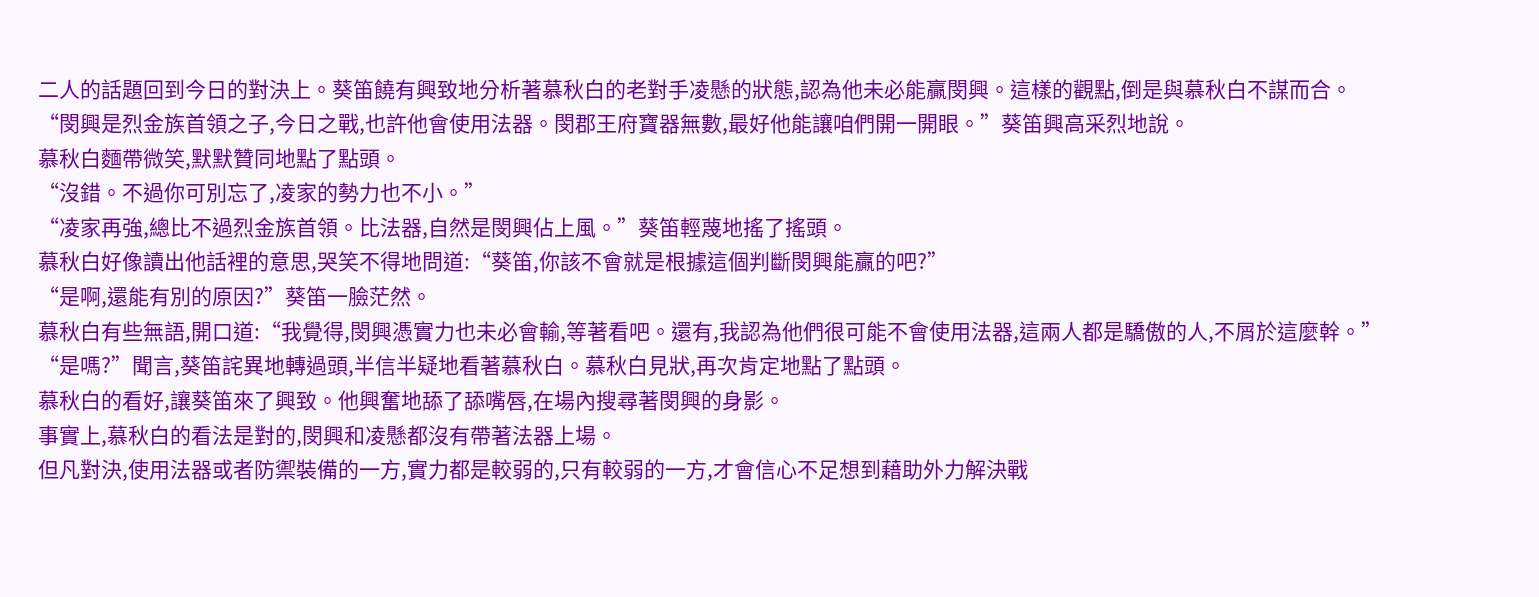二人的話題回到今日的對決上。葵笛饒有興致地分析著慕秋白的老對手凌懸的狀態,認為他未必能贏閔興。這樣的觀點,倒是與慕秋白不謀而合。
“閔興是烈金族首領之子,今日之戰,也許他會使用法器。閔郡王府寶器無數,最好他能讓咱們開一開眼。”葵笛興高采烈地說。
慕秋白麵帶微笑,默默贊同地點了點頭。
“沒錯。不過你可別忘了,凌家的勢力也不小。”
“凌家再強,總比不過烈金族首領。比法器,自然是閔興佔上風。”葵笛輕蔑地搖了搖頭。
慕秋白好像讀出他話裡的意思,哭笑不得地問道:“葵笛,你該不會就是根據這個判斷閔興能贏的吧?”
“是啊,還能有別的原因?”葵笛一臉茫然。
慕秋白有些無語,開口道:“我覺得,閔興憑實力也未必會輸,等著看吧。還有,我認為他們很可能不會使用法器,這兩人都是驕傲的人,不屑於這麼幹。”
“是嗎?”聞言,葵笛詫異地轉過頭,半信半疑地看著慕秋白。慕秋白見狀,再次肯定地點了點頭。
慕秋白的看好,讓葵笛來了興致。他興奮地舔了舔嘴唇,在場內搜尋著閔興的身影。
事實上,慕秋白的看法是對的,閔興和凌懸都沒有帶著法器上場。
但凡對決,使用法器或者防禦裝備的一方,實力都是較弱的,只有較弱的一方,才會信心不足想到藉助外力解決戰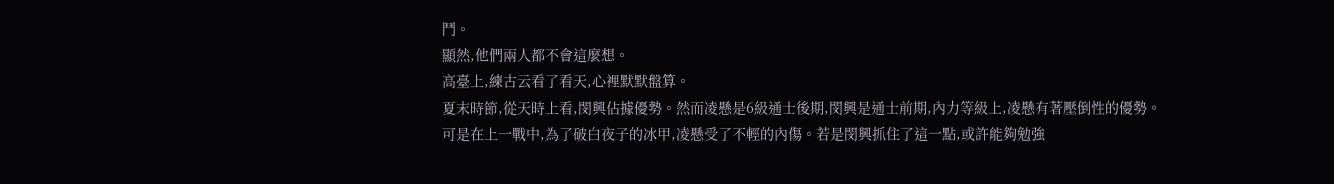鬥。
顯然,他們兩人都不會這麼想。
高臺上,練古云看了看天,心裡默默盤算。
夏末時節,從天時上看,閔興佔據優勢。然而凌懸是6級通士後期,閔興是通士前期,內力等級上,凌懸有著壓倒性的優勢。
可是在上一戰中,為了破白夜子的冰甲,凌懸受了不輕的內傷。若是閔興抓住了這一點,或許能夠勉強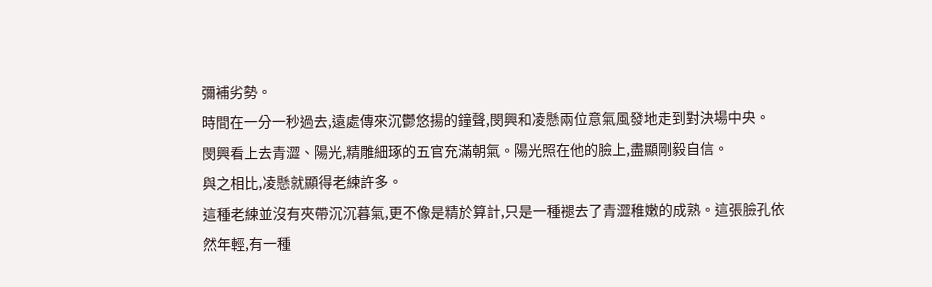彌補劣勢。
時間在一分一秒過去,遠處傳來沉鬱悠揚的鐘聲,閔興和凌懸兩位意氣風發地走到對決場中央。
閔興看上去青澀、陽光,精雕細琢的五官充滿朝氣。陽光照在他的臉上,盡顯剛毅自信。
與之相比,凌懸就顯得老練許多。
這種老練並沒有夾帶沉沉暮氣,更不像是精於算計,只是一種褪去了青澀稚嫩的成熟。這張臉孔依然年輕,有一種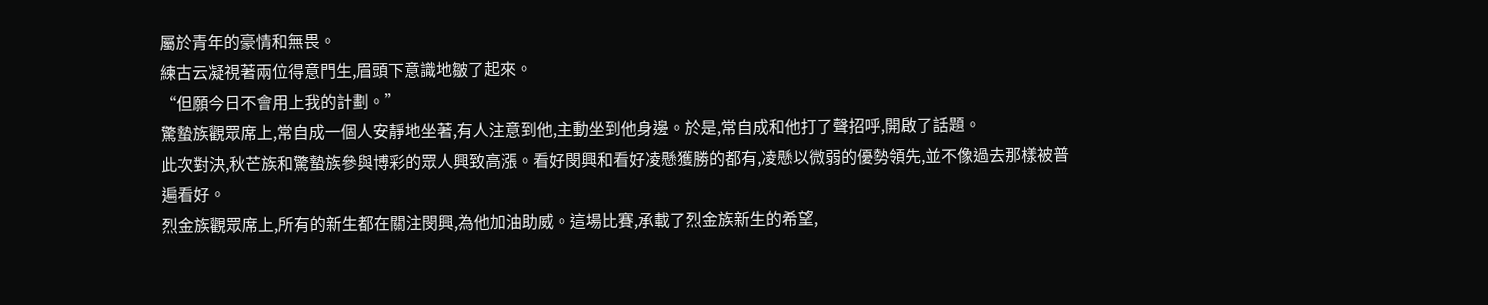屬於青年的豪情和無畏。
練古云凝視著兩位得意門生,眉頭下意識地皺了起來。
“但願今日不會用上我的計劃。”
驚蟄族觀眾席上,常自成一個人安靜地坐著,有人注意到他,主動坐到他身邊。於是,常自成和他打了聲招呼,開啟了話題。
此次對決,秋芒族和驚蟄族參與博彩的眾人興致高漲。看好閔興和看好凌懸獲勝的都有,凌懸以微弱的優勢領先,並不像過去那樣被普遍看好。
烈金族觀眾席上,所有的新生都在關注閔興,為他加油助威。這場比賽,承載了烈金族新生的希望,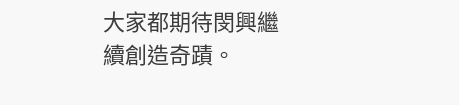大家都期待閔興繼續創造奇蹟。